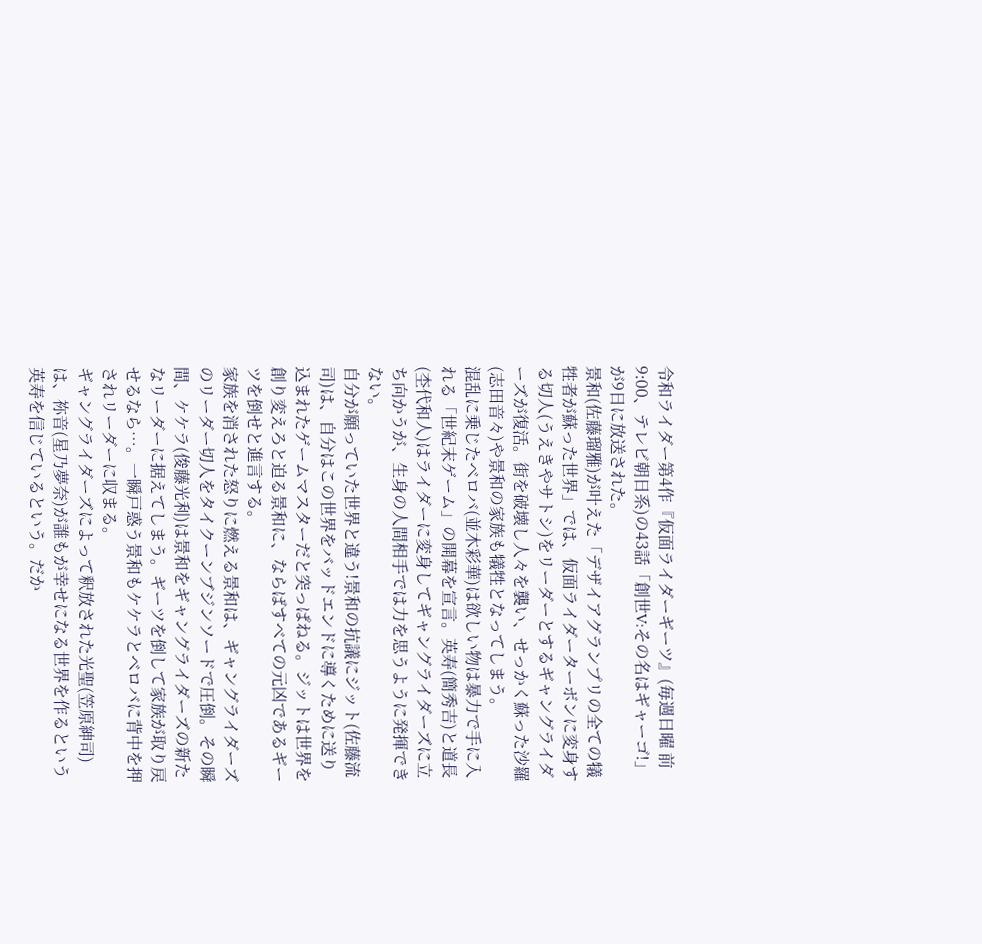令和ライダー第4作『仮面ライダーギーツ』(毎週日曜 前9:00、テレビ朝日系)の43話「創世V:その名はギャーゴ!」が9日に放送された。
景和(佐藤瑠雅)が叶えた「デザイアグランプリの全ての犠牲者が蘇った世界」では、仮面ライダーターボンに変身する切人(うえきやサトシ)をリーダーとするギャングライダーズが復活。街を破壊し人々を襲い、せっかく蘇った沙羅(志田音々)や景和の家族も犠牲となってしまう。
混乱に乗じたベロバ(並木彩華)は欲しい物は暴力で手に入れる「世紀末ゲーム」の開幕を宣言。英寿(簡秀吉)と道長(杢代和人)はライダーに変身してギャングライダーズに立ち向かうが、生身の人間相手では力を思うように発揮できない。
自分が願っていた世界と違う!景和の抗議にジット(佐藤流司)は、自分はこの世界をバッドエンドに導くために送り込まれたゲームマスターだと突っぱねる。ジットは世界を創り変えろと迫る景和に、ならばすべての元凶であるギーツを倒せと進言する。
家族を消された怒りに燃える景和は、ギャングライダーズのリーダー切人をタイクーンブジンソードで圧倒。その瞬間、ケケラ(俊藤光利)は景和をギャングライダーズの新たなリーダーに据えてしまう。ギーツを倒して家族が取り戻せるなら…。一瞬戸惑う景和もケケラとベロバに背中を押されリーダーに収まる。
ギャングライダーズによって釈放された光聖(笠原紳司)は、祢音(星乃夢奈)が誰もが幸せになる世界を作るという英寿を信じているという。だか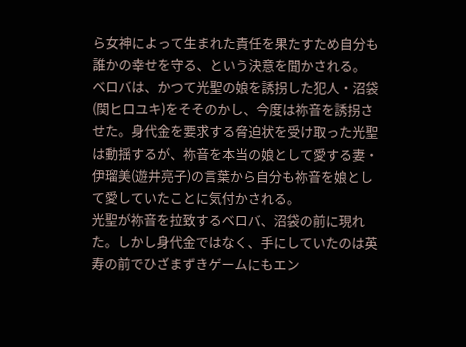ら女神によって生まれた責任を果たすため自分も誰かの幸せを守る、という決意を聞かされる。
ベロバは、かつて光聖の娘を誘拐した犯人・沼袋(関ヒロユキ)をそそのかし、今度は祢音を誘拐させた。身代金を要求する脅迫状を受け取った光聖は動揺するが、祢音を本当の娘として愛する妻・伊瑠美(遊井亮子)の言葉から自分も祢音を娘として愛していたことに気付かされる。
光聖が祢音を拉致するベロバ、沼袋の前に現れた。しかし身代金ではなく、手にしていたのは英寿の前でひざまずきゲームにもエン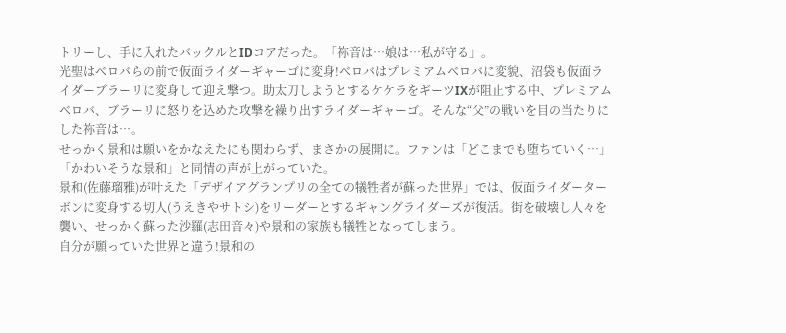トリーし、手に入れたバックルとIDコアだった。「祢音は…娘は…私が守る」。
光聖はベロバらの前で仮面ライダーギャーゴに変身!ベロバはプレミアムベロバに変貌、沼袋も仮面ライダーブラーリに変身して迎え撃つ。助太刀しようとするケケラをギーツIXが阻止する中、プレミアムベロバ、ブラーリに怒りを込めた攻撃を繰り出すライダーギャーゴ。そんな“父”の戦いを目の当たりにした祢音は…。
せっかく景和は願いをかなえたにも関わらず、まさかの展開に。ファンは「どこまでも堕ちていく…」「かわいそうな景和」と同情の声が上がっていた。
景和(佐藤瑠雅)が叶えた「デザイアグランプリの全ての犠牲者が蘇った世界」では、仮面ライダーターボンに変身する切人(うえきやサトシ)をリーダーとするギャングライダーズが復活。街を破壊し人々を襲い、せっかく蘇った沙羅(志田音々)や景和の家族も犠牲となってしまう。
自分が願っていた世界と違う!景和の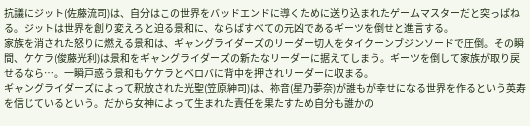抗議にジット(佐藤流司)は、自分はこの世界をバッドエンドに導くために送り込まれたゲームマスターだと突っぱねる。ジットは世界を創り変えろと迫る景和に、ならばすべての元凶であるギーツを倒せと進言する。
家族を消された怒りに燃える景和は、ギャングライダーズのリーダー切人をタイクーンブジンソードで圧倒。その瞬間、ケケラ(俊藤光利)は景和をギャングライダーズの新たなリーダーに据えてしまう。ギーツを倒して家族が取り戻せるなら…。一瞬戸惑う景和もケケラとベロバに背中を押されリーダーに収まる。
ギャングライダーズによって釈放された光聖(笠原紳司)は、祢音(星乃夢奈)が誰もが幸せになる世界を作るという英寿を信じているという。だから女神によって生まれた責任を果たすため自分も誰かの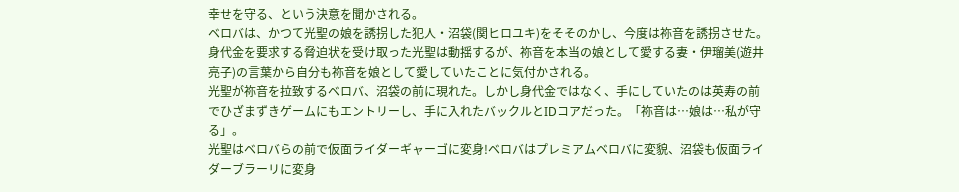幸せを守る、という決意を聞かされる。
ベロバは、かつて光聖の娘を誘拐した犯人・沼袋(関ヒロユキ)をそそのかし、今度は祢音を誘拐させた。身代金を要求する脅迫状を受け取った光聖は動揺するが、祢音を本当の娘として愛する妻・伊瑠美(遊井亮子)の言葉から自分も祢音を娘として愛していたことに気付かされる。
光聖が祢音を拉致するベロバ、沼袋の前に現れた。しかし身代金ではなく、手にしていたのは英寿の前でひざまずきゲームにもエントリーし、手に入れたバックルとIDコアだった。「祢音は…娘は…私が守る」。
光聖はベロバらの前で仮面ライダーギャーゴに変身!ベロバはプレミアムベロバに変貌、沼袋も仮面ライダーブラーリに変身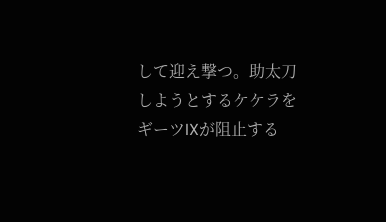して迎え撃つ。助太刀しようとするケケラをギーツIXが阻止する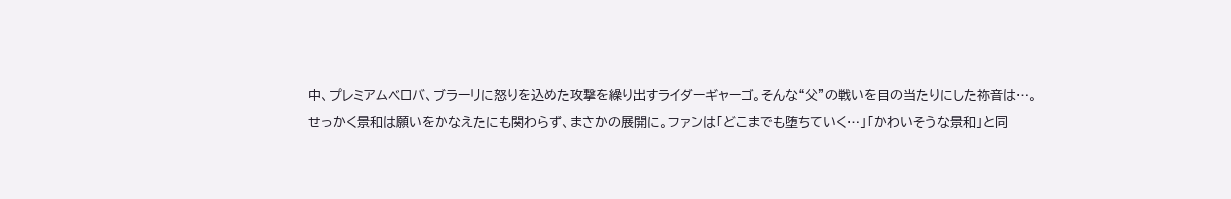中、プレミアムベロバ、ブラーリに怒りを込めた攻撃を繰り出すライダーギャーゴ。そんな“父”の戦いを目の当たりにした祢音は…。
せっかく景和は願いをかなえたにも関わらず、まさかの展開に。ファンは「どこまでも堕ちていく…」「かわいそうな景和」と同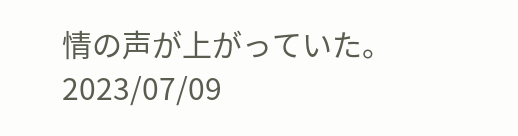情の声が上がっていた。
2023/07/09